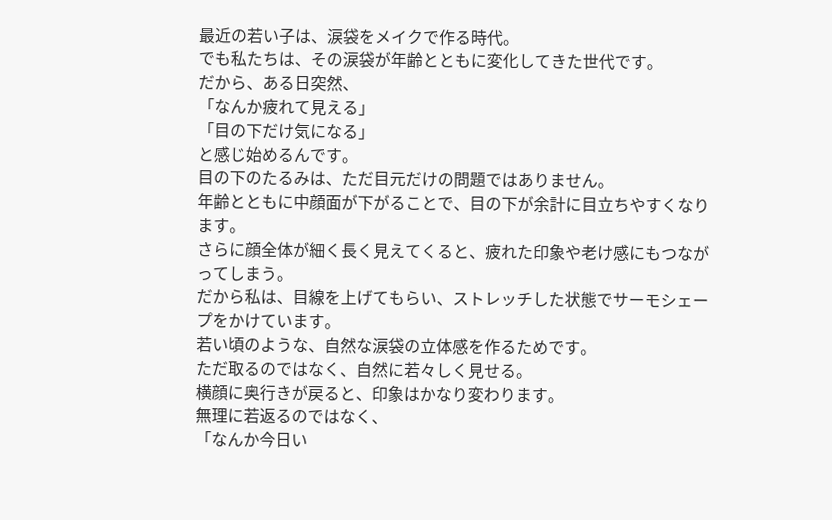最近の若い子は、涙袋をメイクで作る時代。
でも私たちは、その涙袋が年齢とともに変化してきた世代です。
だから、ある日突然、
「なんか疲れて見える」
「目の下だけ気になる」
と感じ始めるんです。
目の下のたるみは、ただ目元だけの問題ではありません。
年齢とともに中顔面が下がることで、目の下が余計に目立ちやすくなります。
さらに顔全体が細く長く見えてくると、疲れた印象や老け感にもつながってしまう。
だから私は、目線を上げてもらい、ストレッチした状態でサーモシェープをかけています。
若い頃のような、自然な涙袋の立体感を作るためです。
ただ取るのではなく、自然に若々しく見せる。
横顔に奥行きが戻ると、印象はかなり変わります。
無理に若返るのではなく、
「なんか今日い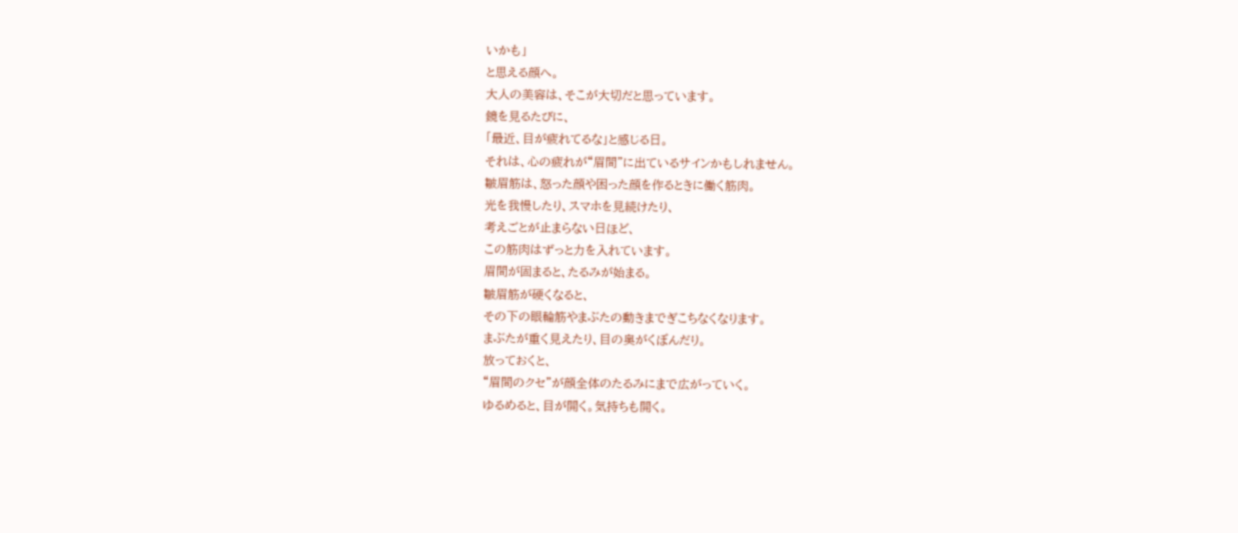いかも」
と思える顔へ。
大人の美容は、そこが大切だと思っています。
鏡を見るたびに、
「最近、目が疲れてるな」と感じる日。
それは、心の疲れが“眉間”に出ているサインかもしれません。
皺眉筋は、怒った顔や困った顔を作るときに働く筋肉。
光を我慢したり、スマホを見続けたり、
考えごとが止まらない日ほど、
この筋肉はずっと力を入れています。
眉間が固まると、たるみが始まる。
皺眉筋が硬くなると、
その下の眼輪筋やまぶたの動きまでぎこちなくなります。
まぶたが重く見えたり、目の奥がくぼんだり。
放っておくと、
“眉間のクセ”が顔全体のたるみにまで広がっていく。
ゆるめると、目が開く。気持ちも開く。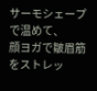サーモシェープで温めて、
顔ヨガで皺眉筋をストレッ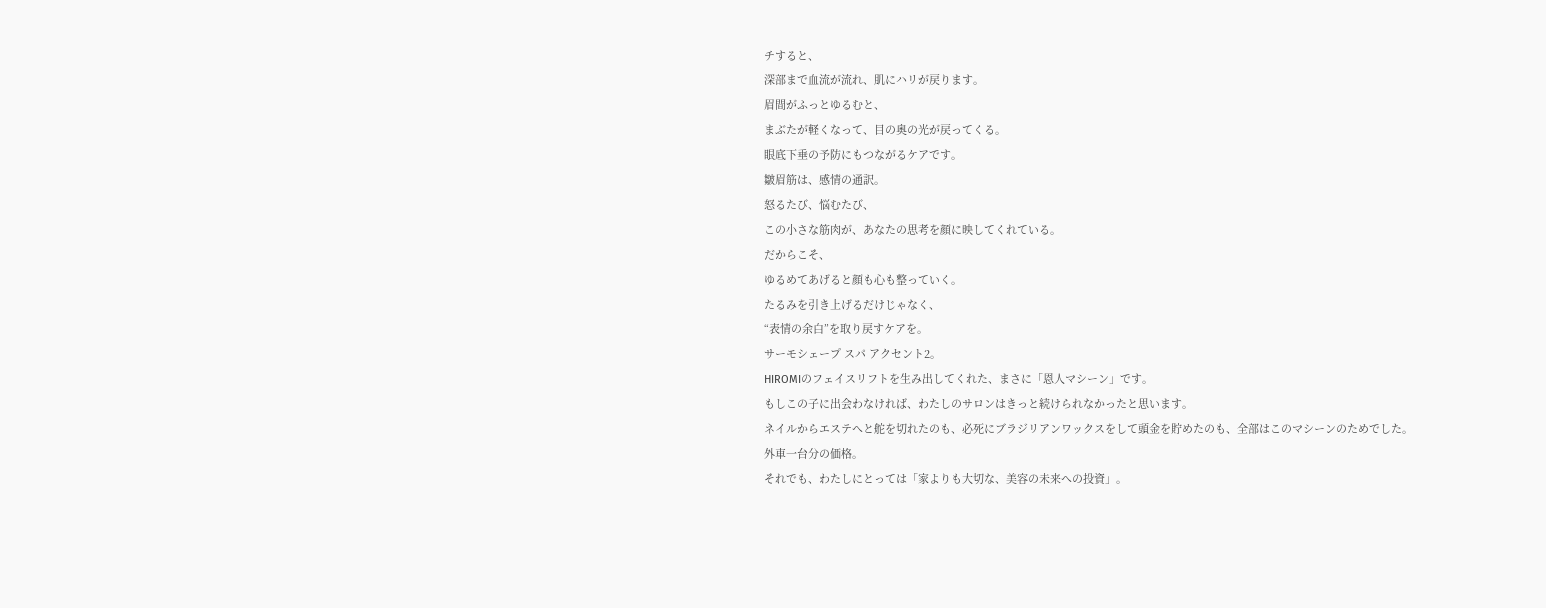チすると、
深部まで血流が流れ、肌にハリが戻ります。
眉間がふっとゆるむと、
まぶたが軽くなって、目の奥の光が戻ってくる。
眼底下垂の予防にもつながるケアです。
皺眉筋は、感情の通訳。
怒るたび、悩むたび、
この小さな筋肉が、あなたの思考を顔に映してくれている。
だからこそ、
ゆるめてあげると顔も心も整っていく。
たるみを引き上げるだけじゃなく、
“表情の余白”を取り戻すケアを。
サーモシェープ スパ アクセント2。
HIROMIのフェイスリフトを生み出してくれた、まさに「恩人マシーン」です。
もしこの子に出会わなければ、わたしのサロンはきっと続けられなかったと思います。
ネイルからエステへと舵を切れたのも、必死にブラジリアンワックスをして頭金を貯めたのも、全部はこのマシーンのためでした。
外車一台分の価格。
それでも、わたしにとっては「家よりも大切な、美容の未来への投資」。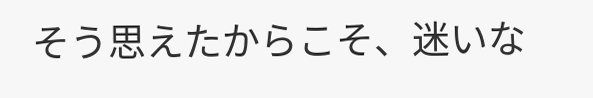そう思えたからこそ、迷いな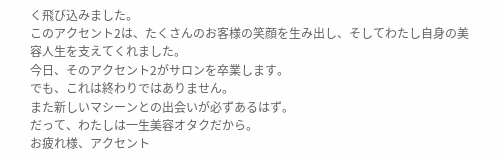く飛び込みました。
このアクセント2は、たくさんのお客様の笑顔を生み出し、そしてわたし自身の美容人生を支えてくれました。
今日、そのアクセント2がサロンを卒業します。
でも、これは終わりではありません。
また新しいマシーンとの出会いが必ずあるはず。
だって、わたしは一生美容オタクだから。
お疲れ様、アクセント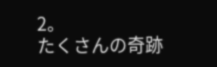2。
たくさんの奇跡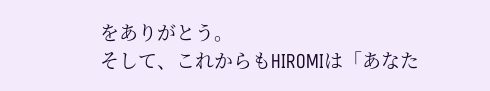をありがとう。
そして、これからもHIROMIは「あなた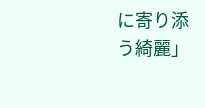に寄り添う綺麗」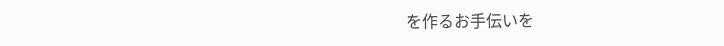を作るお手伝いを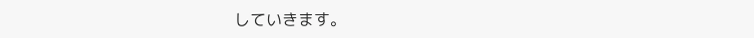していきます。